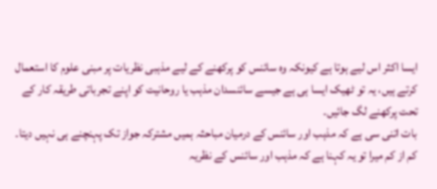ایسا اکثر اس لیے ہوتا ہے کیونکہ وہ سائنس کو پرکھنے کے لیے مذہبی نظریات پر مبنی علوم کا استعمال کرتے ہیں، یہ تو ٹھیک ایسا ہی ہے جیسے سائنسدان مذہب یا روحانیت کو اپنے تجرباتی طریقہ کار کے تحت پرکھنے لگ جائیں۔
بات اتنی سی ہے کہ مذہب اور سائنس کے درمیان مباحثہ ہمیں مشترکہ جواز تک پہنچنے ہی نہیں دیتا۔ کم از کم میرا تو یہ کہنا ہے کہ مذہب اور سائنس کے نظریہ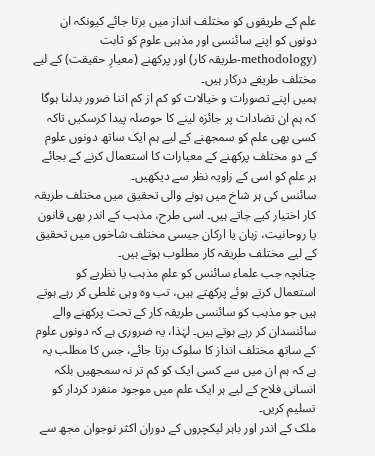علم کے طریقوں کو مختلف انداز میں برتا جائے کیونکہ ان دونوں کو اپنے سائنسی اور مذہبی علوم کو ثابت (methodology-طریقہ کار) اور پرکھنے (معیارِ حقیقت) کے لیے مختلف طریقے درکار ہیں۔
ہمیں اپنے تصورات و خیالات کو کم از کم اتنا ضرور بدلنا ہوگا کہ ہم ان تضادات پر جائزہ لینے کا حوصلہ پیدا کرسکیں تاکہ کسی بھی علم کو سمجھنے کے لیے ہم ایک ساتھ دونوں علوم کے دو مختلف پرکھنے کے معیارات کا استعمال کرنے کے بجائے ہر علم کو اسی کے زاویہ نظر سے دیکھیں۔
سائنس کی ہر شاخ میں ہونے والی تحقیق میں مختلف طریقہ کار اختیار کیے جاتے ہیں۔ اسی طرح، مذہب کے اندر بھی قانون یا روحانیت، زبان یا ارکان جیسی مختلف شاخوں میں تحقیق کے لیے مختلف طریقہ کار مطلوب ہوتے ہیں۔
چنانچہ جب علماء سائنس کو علمِ مذہب یا نظریے کو استعمال کرتے ہوئے پرکھتے ہیں، تب وہ وہی غلطی کر رہے ہوتے ہیں جو مذہب کو سائنسی طریقہ کار کے تحت پرکھنے والے سائنسدان کر رہے ہوتے ہیں۔ لہٰذا، یہ ضروری ہے کہ دونوں علوم کے ساتھ مختلف انداز کا سلوک برتا جائے، جس کا مطلب یہ ہے کہ ہم ان میں سے کسی ایک کو کم تر نہ سمجھیں بلکہ انسانی فلاح کے لیے ہر ایک علم میں موجود منفرد کردار کو تسلیم کریں۔
ملک کے اندر اور باہر لیکچروں کے دوران اکثر نوجوان مجھ سے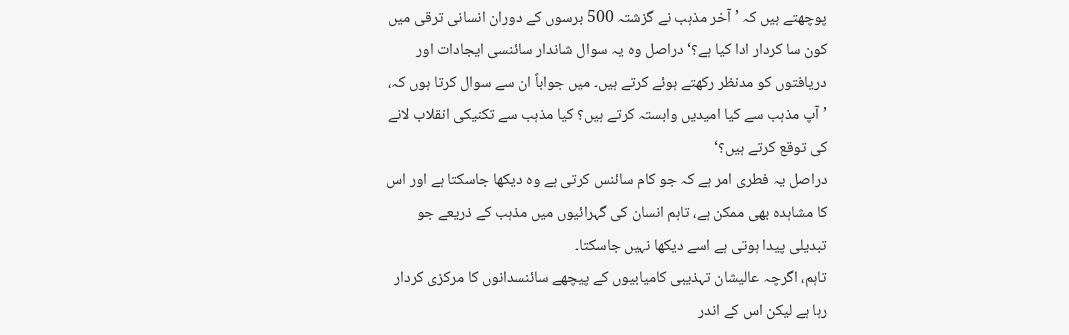پوچھتے ہیں کہ ’آخر مذہب نے گزشتہ 500 برسوں کے دوران انسانی ترقی میں کون سا کردار ادا کیا ہے؟‘ دراصل وہ یہ سوال شاندار سائنسی ایجادات اور دریافتوں کو مدنظر رکھتے ہوئے کرتے ہیں۔ میں جواباً ان سے سوال کرتا ہوں کہ، ’آپ مذہب سے کیا امیدیں وابستہ کرتے ہیں؟ کیا مذہب سے تکنیکی انقلاب لانے کی توقع کرتے ہیں؟‘
دراصل یہ فطری امر ہے کہ جو کام سائنس کرتی ہے وہ دیکھا جاسکتا ہے اور اس کا مشاہدہ بھی ممکن ہے، تاہم انسان کی گہرائیوں میں مذہب کے ذریعے جو تبدیلی پیدا ہوتی ہے اسے دیکھا نہیں جاسکتا۔
تاہم، اگرچہ عالیشان تہذیبی کامیابیوں کے پیچھے سائنسدانوں کا مرکزی کردار رہا ہے لیکن اس کے اندر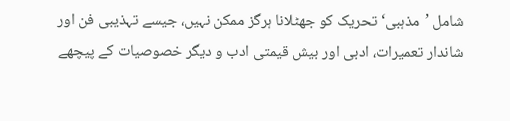شامل ’مذہبی‘ تحریک کو جھٹلانا ہرگز ممکن نہیں، جیسے تہذیبی فن اور شاندار تعمیرات، ادبی اور بیش قیمتی ادب و دیگر خصوصیات کے پیچھے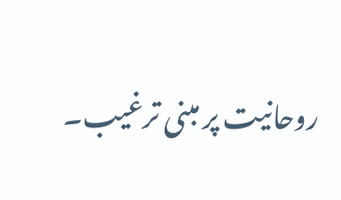روحانیت پر مبنی ترغیب۔